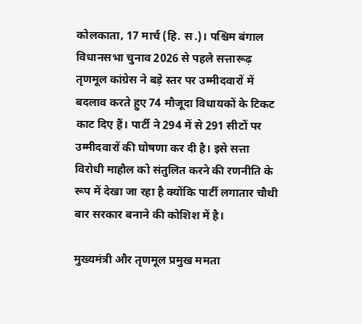कोलकाता, 17 मार्च (हि. स.)। पश्चिम बंगाल विधानसभा चुनाव 2026 से पहले सत्तारूढ़ तृणमूल कांग्रेस ने बड़े स्तर पर उम्मीदवारों में बदलाव करते हुए 74 मौजूदा विधायकों के टिकट काट दिए हैं। पार्टी ने 294 में से 291 सीटों पर उम्मीदवारों की घोषणा कर दी है। इसे सत्ता विरोधी माहौल को संतुलित करने की रणनीति के रूप में देखा जा रहा है क्योंकि पार्टी लगातार चौथी बार सरकार बनाने की कोशिश में है।

मुख्यमंत्री और तृणमूल प्रमुख ममता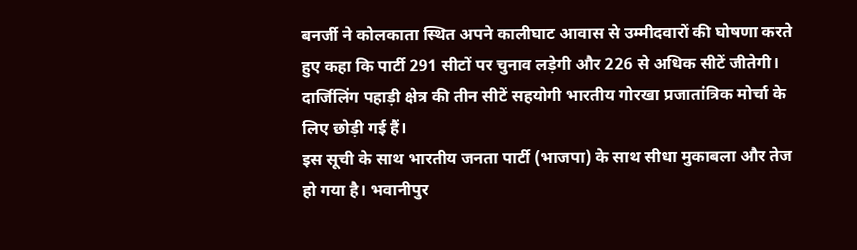बनर्जी ने कोलकाता स्थित अपने कालीघाट आवास से उम्मीदवारों की घोषणा करते हुए कहा कि पार्टी 291 सीटों पर चुनाव लड़ेगी और 226 से अधिक सीटें जीतेगी। दार्जिलिंग पहाड़ी क्षेत्र की तीन सीटें सहयोगी भारतीय गोरखा प्रजातांत्रिक मोर्चा के लिए छोड़ी गई हैं।
इस सूची के साथ भारतीय जनता पार्टी (भाजपा) के साथ सीधा मुकाबला और तेज हो गया है। भवानीपुर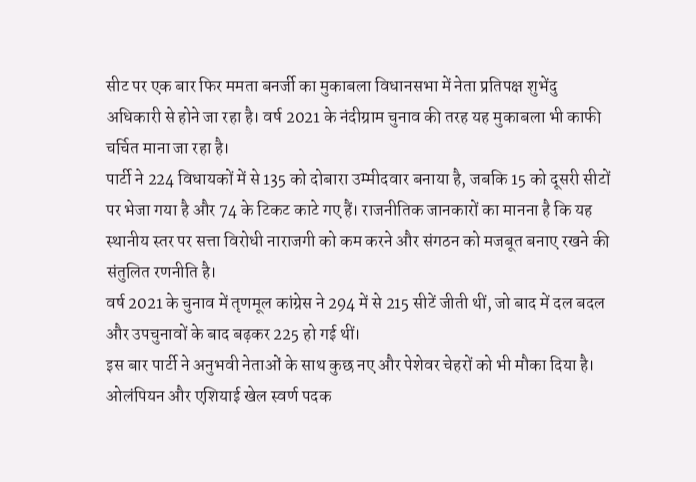सीट पर एक बार फिर ममता बनर्जी का मुकाबला विधानसभा में नेता प्रतिपक्ष शुभेंदु अधिकारी से होने जा रहा है। वर्ष 2021 के नंदीग्राम चुनाव की तरह यह मुकाबला भी काफी चर्चित माना जा रहा है।
पार्टी ने 224 विधायकों में से 135 को दोबारा उम्मीदवार बनाया है, जबकि 15 को दूसरी सीटों पर भेजा गया है और 74 के टिकट काटे गए हैं। राजनीतिक जानकारों का मानना है कि यह स्थानीय स्तर पर सत्ता विरोधी नाराजगी को कम करने और संगठन को मजबूत बनाए रखने की संतुलित रणनीति है।
वर्ष 2021 के चुनाव में तृणमूल कांग्रेस ने 294 में से 215 सीटें जीती थीं, जो बाद में दल बदल और उपचुनावों के बाद बढ़कर 225 हो गई थीं।
इस बार पार्टी ने अनुभवी नेताओं के साथ कुछ नए और पेशेवर चेहरों को भी मौका दिया है। ओलंपियन और एशियाई खेल स्वर्ण पदक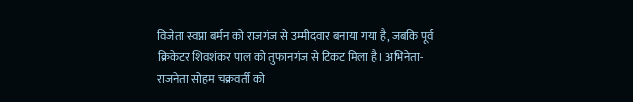विजेता स्वप्ना बर्मन को राजगंज से उम्मीदवार बनाया गया है, जबकि पूर्व क्रिकेटर शिवशंकर पाल को तुफानगंज से टिकट मिला है। अभिनेता-राजनेता सोहम चक्रवर्ती को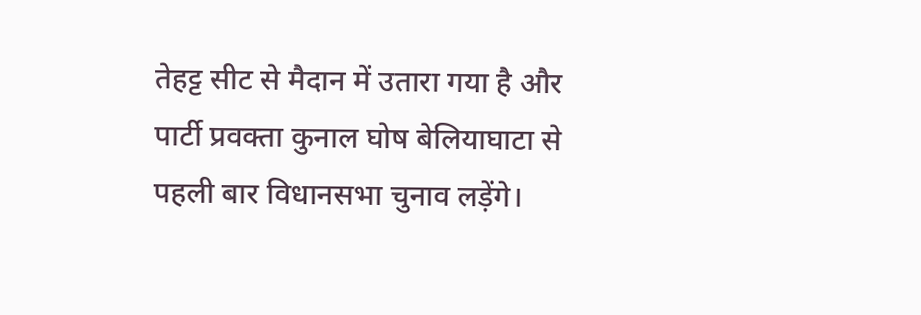तेहट्ट सीट से मैदान में उतारा गया है और पार्टी प्रवक्ता कुनाल घोष बेलियाघाटा से पहली बार विधानसभा चुनाव लड़ेंगे।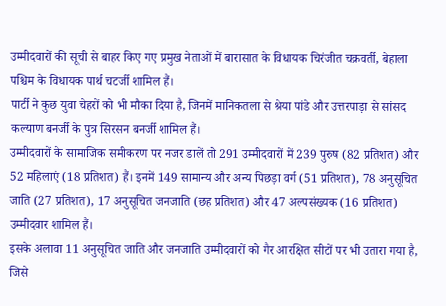उम्मीदवारों की सूची से बाहर किए गए प्रमुख नेताओं में बारासात के विधायक चिरंजीत चक्रवर्ती, बेहाला पश्चिम के विधायक पार्थ चटर्जी शामिल हैं।
पार्टी ने कुछ युवा चेहरों को भी मौका दिया है, जिनमें मानिकतला से श्रेया पांडे और उत्तरपाड़ा से सांसद कल्याण बनर्जी के पुत्र सिरसन बनर्जी शामिल हैं।
उम्मीदवारों के सामाजिक समीकरण पर नजर डालें तो 291 उम्मीदवारों में 239 पुरुष (82 प्रतिशत) और 52 महिलाएं (18 प्रतिशत) हैं। इनमें 149 सामान्य और अन्य पिछड़ा वर्ग (51 प्रतिशत), 78 अनुसूचित जाति (27 प्रतिशत), 17 अनुसूचित जनजाति (छह प्रतिशत) और 47 अल्पसंख्यक (16 प्रतिशत) उम्मीदवार शामिल हैं।
इसके अलावा 11 अनुसूचित जाति और जनजाति उम्मीदवारों को गैर आरक्षित सीटों पर भी उतारा गया है, जिसे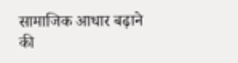सामाजिक आधार बढ़ाने की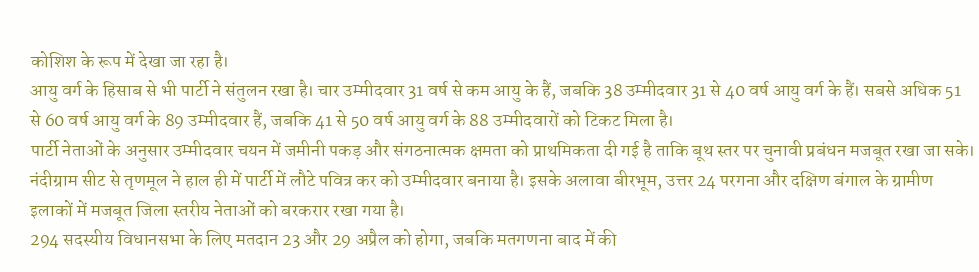कोशिश के रूप में देखा जा रहा है।
आयु वर्ग के हिसाब से भी पार्टी ने संतुलन रखा है। चार उम्मीदवार 31 वर्ष से कम आयु के हैं, जबकि 38 उम्मीदवार 31 से 40 वर्ष आयु वर्ग के हैं। सबसे अधिक 51 से 60 वर्ष आयु वर्ग के 89 उम्मीदवार हैं, जबकि 41 से 50 वर्ष आयु वर्ग के 88 उम्मीदवारों को टिकट मिला है।
पार्टी नेताओं के अनुसार उम्मीदवार चयन में जमीनी पकड़ और संगठनात्मक क्षमता को प्राथमिकता दी गई है ताकि बूथ स्तर पर चुनावी प्रबंधन मजबूत रखा जा सके।
नंदीग्राम सीट से तृणमूल ने हाल ही में पार्टी में लौटे पवित्र कर को उम्मीदवार बनाया है। इसके अलावा बीरभूम, उत्तर 24 परगना और दक्षिण बंगाल के ग्रामीण इलाकों में मजबूत जिला स्तरीय नेताओं को बरकरार रखा गया है।
294 सदस्यीय विधानसभा के लिए मतदान 23 और 29 अप्रैल को होगा, जबकि मतगणना बाद में की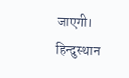जाएगी।
हिन्दुस्थान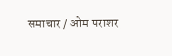समाचार / ओम पराशर